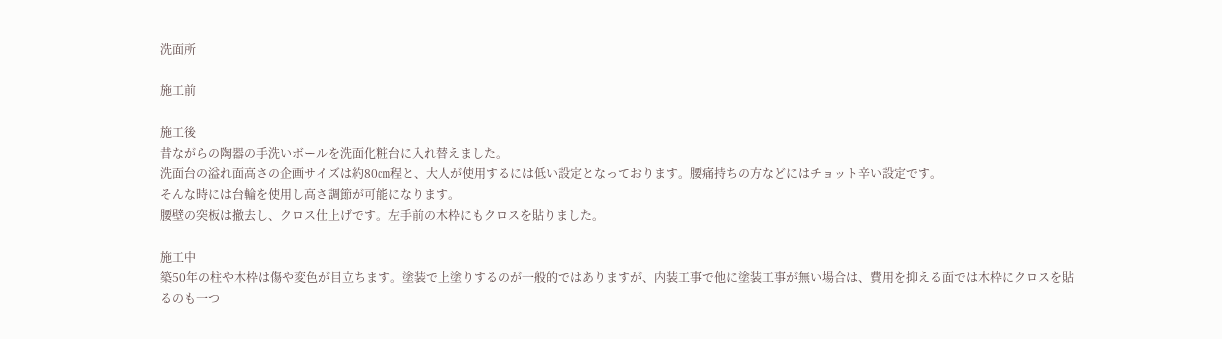洗面所

施工前

施工後
昔ながらの陶器の手洗いボールを洗面化粧台に入れ替えました。
洗面台の溢れ面高さの企画サイズは約80㎝程と、大人が使用するには低い設定となっております。腰痛持ちの方などにはチョット辛い設定です。
そんな時には台輪を使用し高さ調節が可能になります。
腰壁の突板は撤去し、クロス仕上げです。左手前の木枠にもクロスを貼りました。

施工中
築50年の柱や木枠は傷や変色が目立ちます。塗装で上塗りするのが一般的ではありますが、内装工事で他に塗装工事が無い場合は、費用を抑える面では木枠にクロスを貼るのも一つ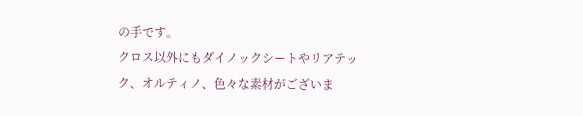の手です。
クロス以外にもダイノックシートやリアテック、オルティノ、色々な素材がございま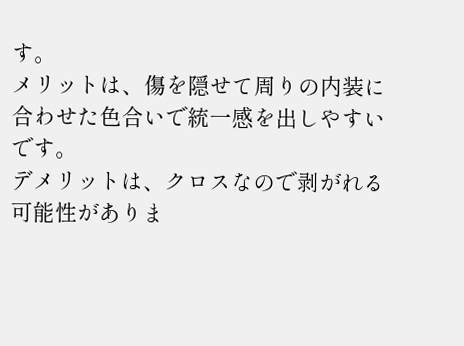す。
メリットは、傷を隠せて周りの内装に合わせた色合いで統一感を出しやすいです。
デメリットは、クロスなので剥がれる可能性がありま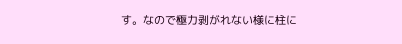す。なので極力剥がれない様に柱に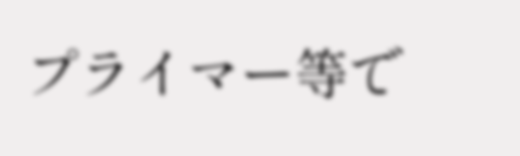プライマー等で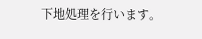下地処理を行います。